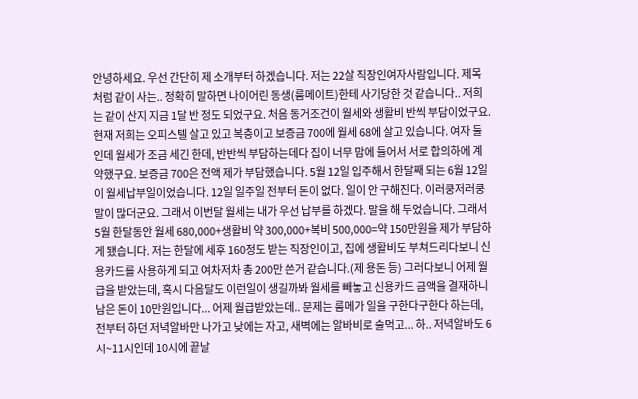안녕하세요. 우선 간단히 제 소개부터 하겠습니다. 저는 22살 직장인여자사람입니다. 제목처럼 같이 사는.. 정확히 말하면 나이어린 동생(룸메이트)한테 사기당한 것 같습니다.. 저희는 같이 산지 지금 1달 반 정도 되었구요. 처음 동거조건이 월세와 생활비 반씩 부담이었구요. 현재 저희는 오피스텔 살고 있고 복층이고 보증금 700에 월세 68에 살고 있습니다. 여자 둘인데 월세가 조금 세긴 한데, 반반씩 부담하는데다 집이 너무 맘에 들어서 서로 합의하에 계약했구요. 보증금 700은 전액 제가 부담했습니다. 5월 12일 입주해서 한달째 되는 6월 12일이 월세납부일이었습니다. 12일 일주일 전부터 돈이 없다. 일이 안 구해진다. 이러쿵저러쿵 말이 많더군요. 그래서 이번달 월세는 내가 우선 납부를 하겠다. 말을 해 두었습니다. 그래서 5월 한달동안 월세 680,000+생활비 약 300,000+복비 500,000=약 150만원을 제가 부담하게 됐습니다. 저는 한달에 세후 160정도 받는 직장인이고, 집에 생활비도 부쳐드리다보니 신용카드를 사용하게 되고 여차저차 총 200만 쓴거 같습니다.(제 용돈 등) 그러다보니 어제 월급을 받았는데, 혹시 다음달도 이런일이 생길까봐 월세를 빼놓고 신용카드 금액을 결재하니 남은 돈이 10만원입니다... 어제 월급받았는데.. 문제는 룸메가 일을 구한다구한다 하는데, 전부터 하던 저녁알바만 나가고 낮에는 자고, 새벽에는 알바비로 술먹고... 하.. 저녁알바도 6시~11시인데 10시에 끝날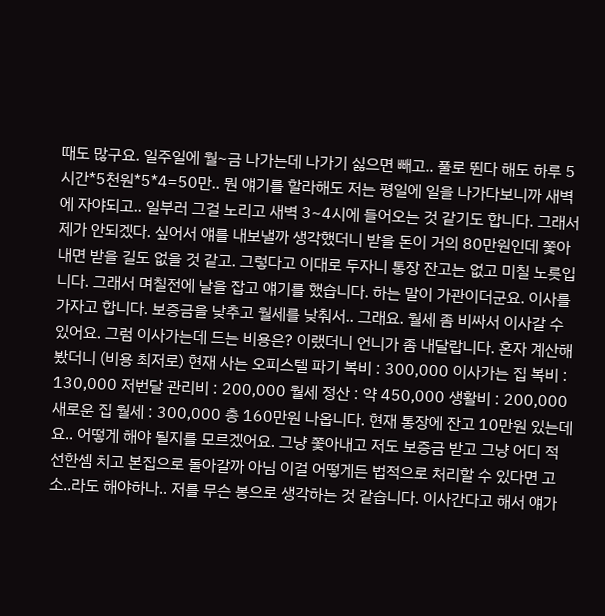때도 많구요. 일주일에 월~금 나가는데 나가기 싫으면 빼고.. 풀로 뛴다 해도 하루 5시간*5천원*5*4=50만.. 뭔 얘기를 할라해도 저는 평일에 일을 나가다보니까 새벽에 자야되고.. 일부러 그걸 노리고 새벽 3~4시에 들어오는 것 같기도 합니다. 그래서 제가 안되겠다. 싶어서 얘를 내보낼까 생각했더니 받을 돈이 거의 80만원인데 쫓아내면 받을 길도 없을 것 같고. 그렇다고 이대로 두자니 통장 잔고는 없고 미칠 노릇입니다. 그래서 며칠전에 날을 잡고 얘기를 했습니다. 하는 말이 가관이더군요. 이사를 가자고 합니다. 보증금을 낮추고 월세를 낮춰서.. 그래요. 월세 좀 비싸서 이사갈 수 있어요. 그럼 이사가는데 드는 비용은? 이랬더니 언니가 좀 내달랍니다. 혼자 계산해봤더니 (비용 최저로) 현재 사는 오피스텔 파기 복비 : 300,000 이사가는 집 복비 : 130,000 저번달 관리비 : 200,000 월세 정산 : 약 450,000 생활비 : 200,000 새로운 집 월세 : 300,000 총 160만원 나옵니다. 현재 통장에 잔고 10만원 있는데요.. 어떻게 해야 될지를 모르겠어요. 그냥 쫓아내고 저도 보증금 받고 그냥 어디 적선한셈 치고 본집으로 돌아갈까 아님 이걸 어떻게든 법적으로 처리할 수 있다면 고소..라도 해야하나.. 저를 무슨 봉으로 생각하는 것 같습니다. 이사간다고 해서 얘가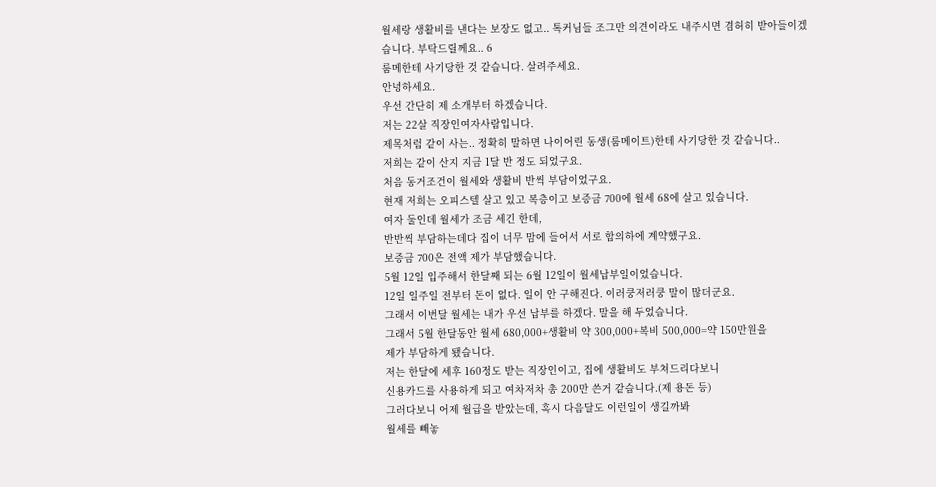월세랑 생활비를 낸다는 보장도 없고.. 톡커님들 조그만 의견이라도 내주시면 겸허히 받아들이겠습니다. 부탁드릴께요.. 6
룸메한테 사기당한 것 같습니다. 살려주세요.
안녕하세요.
우선 간단히 제 소개부터 하겠습니다.
저는 22살 직장인여자사람입니다.
제목처럼 같이 사는.. 정확히 말하면 나이어린 동생(룸메이트)한테 사기당한 것 같습니다..
저희는 같이 산지 지금 1달 반 정도 되었구요.
처음 동거조건이 월세와 생활비 반씩 부담이었구요.
현재 저희는 오피스텔 살고 있고 복층이고 보증금 700에 월세 68에 살고 있습니다.
여자 둘인데 월세가 조금 세긴 한데,
반반씩 부담하는데다 집이 너무 맘에 들어서 서로 합의하에 계약했구요.
보증금 700은 전액 제가 부담했습니다.
5월 12일 입주해서 한달째 되는 6월 12일이 월세납부일이었습니다.
12일 일주일 전부터 돈이 없다. 일이 안 구해진다. 이러쿵저러쿵 말이 많더군요.
그래서 이번달 월세는 내가 우선 납부를 하겠다. 말을 해 두었습니다.
그래서 5월 한달동안 월세 680,000+생활비 약 300,000+복비 500,000=약 150만원을
제가 부담하게 됐습니다.
저는 한달에 세후 160정도 받는 직장인이고, 집에 생활비도 부쳐드리다보니
신용카드를 사용하게 되고 여차저차 총 200만 쓴거 같습니다.(제 용돈 등)
그러다보니 어제 월급을 받았는데, 혹시 다음달도 이런일이 생길까봐
월세를 빼놓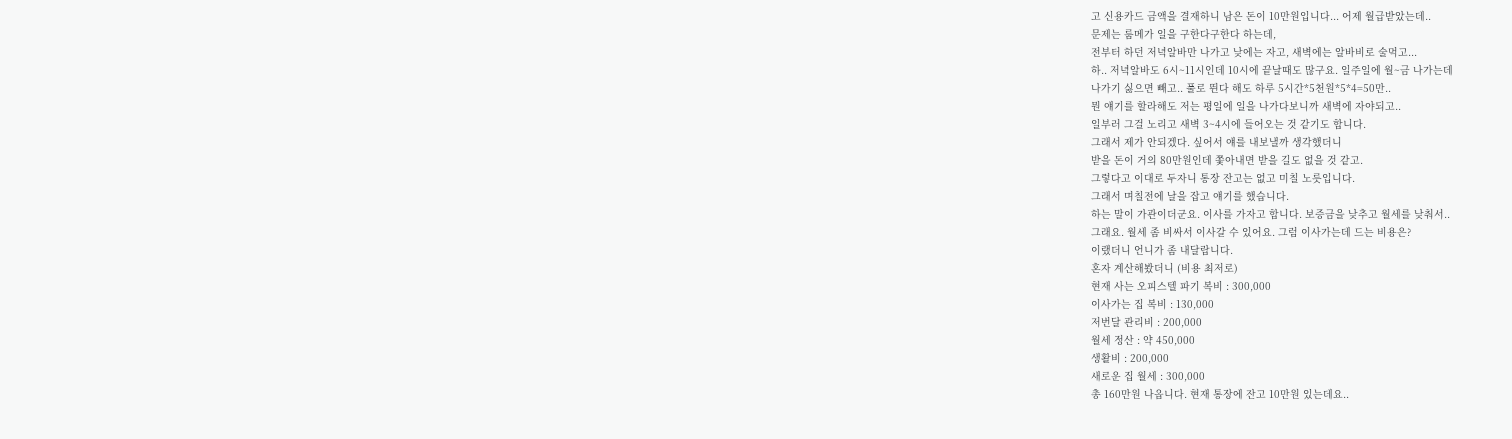고 신용카드 금액을 결재하니 남은 돈이 10만원입니다... 어제 월급받았는데..
문제는 룸메가 일을 구한다구한다 하는데,
전부터 하던 저녁알바만 나가고 낮에는 자고, 새벽에는 알바비로 술먹고...
하.. 저녁알바도 6시~11시인데 10시에 끝날때도 많구요. 일주일에 월~금 나가는데
나가기 싫으면 빼고.. 풀로 뛴다 해도 하루 5시간*5천원*5*4=50만..
뭔 얘기를 할라해도 저는 평일에 일을 나가다보니까 새벽에 자야되고..
일부러 그걸 노리고 새벽 3~4시에 들어오는 것 같기도 합니다.
그래서 제가 안되겠다. 싶어서 얘를 내보낼까 생각했더니
받을 돈이 거의 80만원인데 쫓아내면 받을 길도 없을 것 같고.
그렇다고 이대로 두자니 통장 잔고는 없고 미칠 노릇입니다.
그래서 며칠전에 날을 잡고 얘기를 했습니다.
하는 말이 가관이더군요. 이사를 가자고 합니다. 보증금을 낮추고 월세를 낮춰서..
그래요. 월세 좀 비싸서 이사갈 수 있어요. 그럼 이사가는데 드는 비용은?
이랬더니 언니가 좀 내달랍니다.
혼자 계산해봤더니 (비용 최저로)
현재 사는 오피스텔 파기 복비 : 300,000
이사가는 집 복비 : 130,000
저번달 관리비 : 200,000
월세 정산 : 약 450,000
생활비 : 200,000
새로운 집 월세 : 300,000
총 160만원 나옵니다. 현재 통장에 잔고 10만원 있는데요..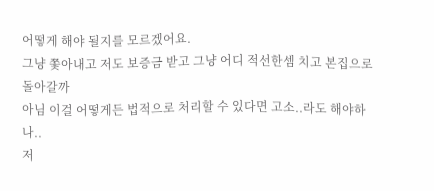어떻게 해야 될지를 모르겠어요.
그냥 쫓아내고 저도 보증금 받고 그냥 어디 적선한셈 치고 본집으로 돌아갈까
아님 이걸 어떻게든 법적으로 처리할 수 있다면 고소..라도 해야하나..
저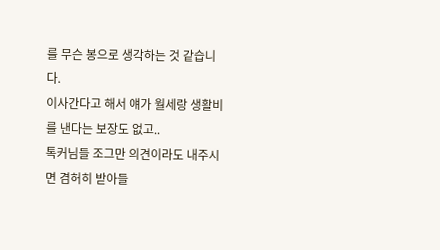를 무슨 봉으로 생각하는 것 같습니다.
이사간다고 해서 얘가 월세랑 생활비를 낸다는 보장도 없고..
톡커님들 조그만 의견이라도 내주시면 겸허히 받아들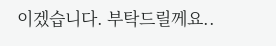이겠습니다. 부탁드릴께요..